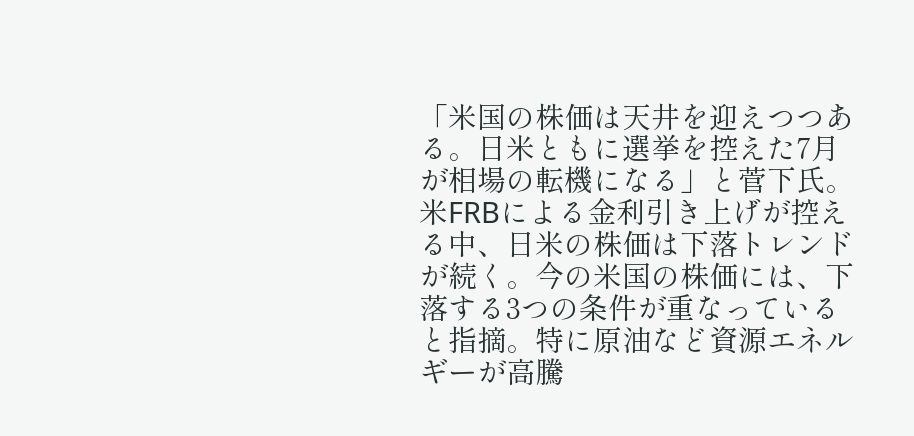「米国の株価は天井を迎えつつある。日米ともに選挙を控えた7月が相場の転機になる」と菅下氏。米FRBによる金利引き上げが控える中、日米の株価は下落トレンドが続く。今の米国の株価には、下落する3つの条件が重なっていると指摘。特に原油など資源エネルギーが高騰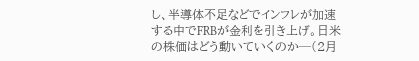し、半導体不足などでインフレが加速する中でFRBが金利を引き上げ。日米の株価はどう動いていくのか─(2月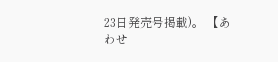23日発売号掲載)。 【あわせ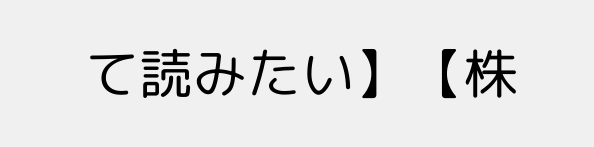て読みたい】【株